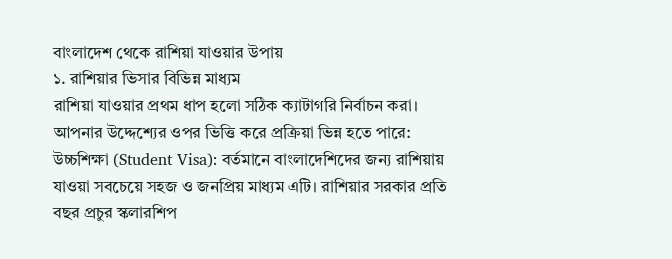বাংলাদেশ থেকে রাশিয়া যাওয়ার উপায়
১. রাশিয়ার ভিসার বিভিন্ন মাধ্যম
রাশিয়া যাওয়ার প্রথম ধাপ হলো সঠিক ক্যাটাগরি নির্বাচন করা। আপনার উদ্দেশ্যের ওপর ভিত্তি করে প্রক্রিয়া ভিন্ন হতে পারে:
উচ্চশিক্ষা (Student Visa): বর্তমানে বাংলাদেশিদের জন্য রাশিয়ায় যাওয়া সবচেয়ে সহজ ও জনপ্রিয় মাধ্যম এটি। রাশিয়ার সরকার প্রতি বছর প্রচুর স্কলারশিপ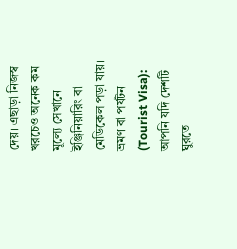দেয়। এছাড়া নিজস্ব খরচেও অনেক কম মূল্যে সেখানে ইঞ্জিনিয়ারিং বা মেডিকেল পড়া যায়।
ভ্রমণ বা পর্যটন (Tourist Visa): আপনি যদি দেশটি ঘুরতে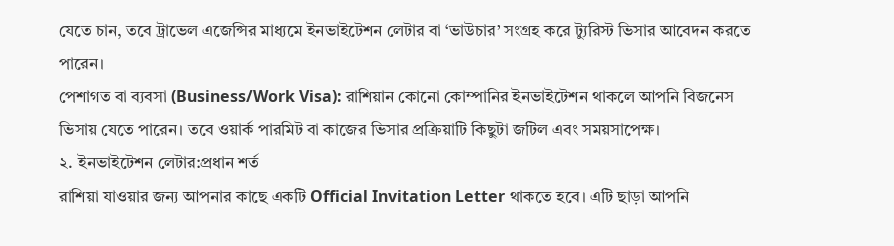যেতে চান, তবে ট্রাভেল এজেন্সির মাধ্যমে ইনভাইটেশন লেটার বা ‘ভাউচার’ সংগ্রহ করে ট্যুরিস্ট ভিসার আবেদন করতে পারেন।
পেশাগত বা ব্যবসা (Business/Work Visa): রাশিয়ান কোনো কোম্পানির ইনভাইটেশন থাকলে আপনি বিজনেস ভিসায় যেতে পারেন। তবে ওয়ার্ক পারমিট বা কাজের ভিসার প্রক্রিয়াটি কিছুটা জটিল এবং সময়সাপেক্ষ।
২. ইনভাইটেশন লেটার:প্রধান শর্ত
রাশিয়া যাওয়ার জন্য আপনার কাছে একটি Official Invitation Letter থাকতে হবে। এটি ছাড়া আপনি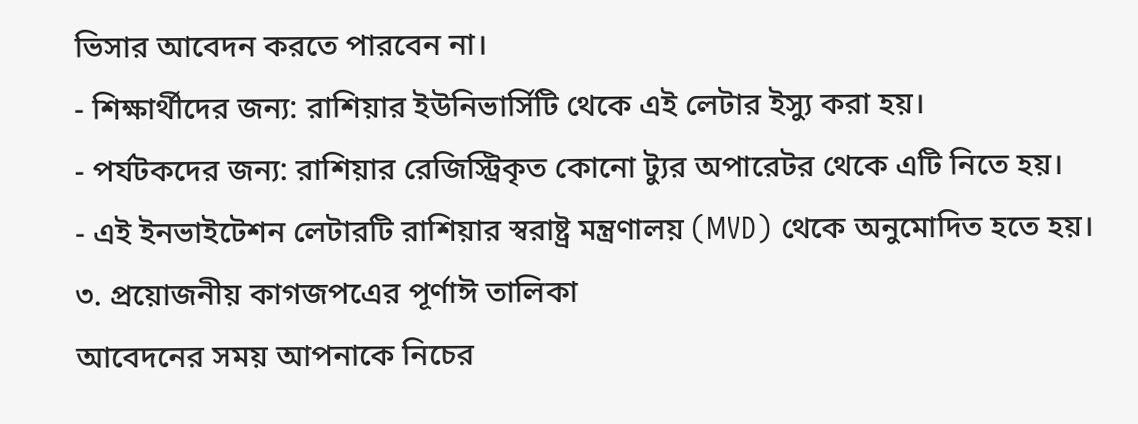ভিসার আবেদন করতে পারবেন না।
- শিক্ষার্থীদের জন্য: রাশিয়ার ইউনিভার্সিটি থেকে এই লেটার ইস্যু করা হয়।
- পর্যটকদের জন্য: রাশিয়ার রেজিস্ট্রিকৃত কোনো ট্যুর অপারেটর থেকে এটি নিতে হয়।
- এই ইনভাইটেশন লেটারটি রাশিয়ার স্বরাষ্ট্র মন্ত্রণালয় (MVD) থেকে অনুমোদিত হতে হয়।
৩. প্রয়োজনীয় কাগজপএের পূর্ণাঈ তালিকা
আবেদনের সময় আপনাকে নিচের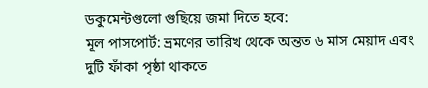ডকুমেন্টগুলো গুছিয়ে জমা দিতে হবে:
মূল পাসপোর্ট: ভ্রমণের তারিখ থেকে অন্তত ৬ মাস মেয়াদ এবং দুটি ফাঁকা পৃষ্ঠা থাকতে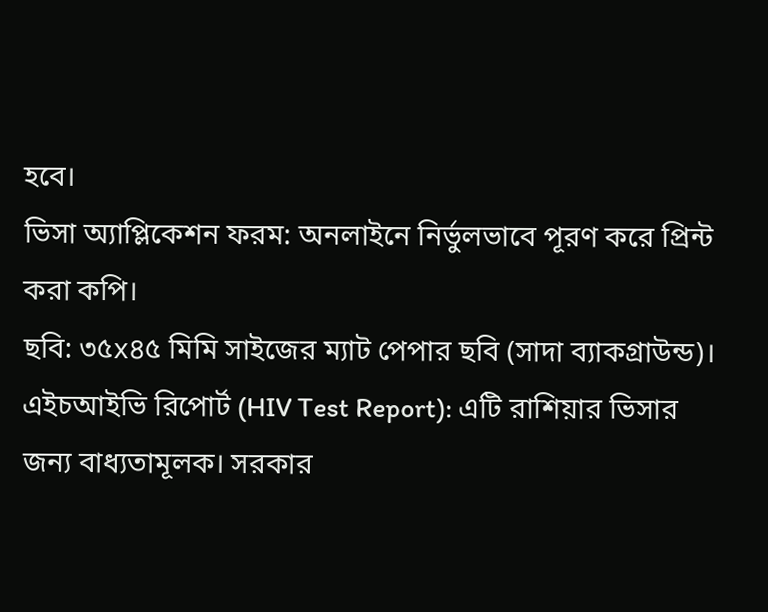হবে।
ভিসা অ্যাপ্লিকেশন ফরম: অনলাইনে নির্ভুলভাবে পূরণ করে প্রিন্ট করা কপি।
ছবি: ৩৫x৪৫ মিমি সাইজের ম্যাট পেপার ছবি (সাদা ব্যাকগ্রাউন্ড)।
এইচআইভি রিপোর্ট (HIV Test Report): এটি রাশিয়ার ভিসার জন্য বাধ্যতামূলক। সরকার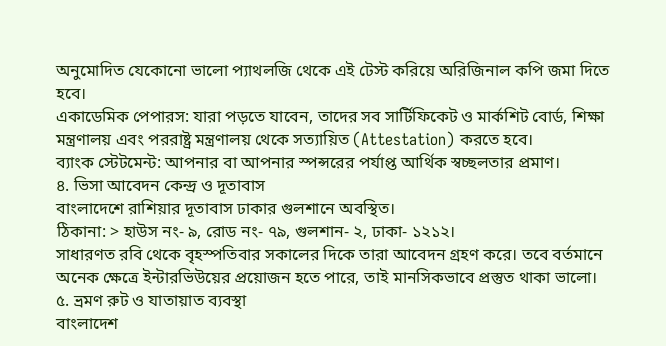অনুমোদিত যেকোনো ভালো প্যাথলজি থেকে এই টেস্ট করিয়ে অরিজিনাল কপি জমা দিতে হবে।
একাডেমিক পেপারস: যারা পড়তে যাবেন, তাদের সব সার্টিফিকেট ও মার্কশিট বোর্ড, শিক্ষা মন্ত্রণালয় এবং পররাষ্ট্র মন্ত্রণালয় থেকে সত্যায়িত (Attestation) করতে হবে।
ব্যাংক স্টেটমেন্ট: আপনার বা আপনার স্পন্সরের পর্যাপ্ত আর্থিক স্বচ্ছলতার প্রমাণ।
৪. ভিসা আবেদন কেন্দ্র ও দূতাবাস
বাংলাদেশে রাশিয়ার দূতাবাস ঢাকার গুলশানে অবস্থিত।
ঠিকানা: > হাউস নং- ৯, রোড নং- ৭৯, গুলশান- ২, ঢাকা- ১২১২।
সাধারণত রবি থেকে বৃহস্পতিবার সকালের দিকে তারা আবেদন গ্রহণ করে। তবে বর্তমানে অনেক ক্ষেত্রে ইন্টারভিউয়ের প্রয়োজন হতে পারে, তাই মানসিকভাবে প্রস্তুত থাকা ভালো।
৫. ভ্রমণ রুট ও যাতায়াত ব্যবস্থা
বাংলাদেশ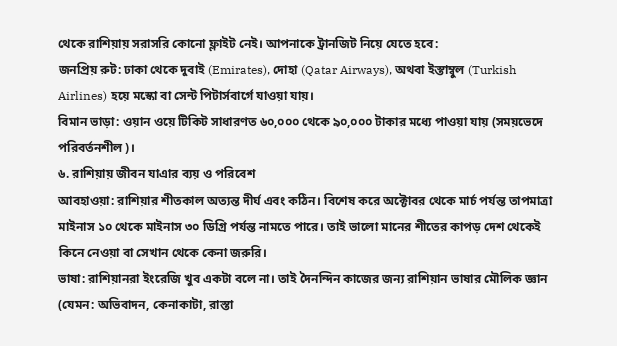থেকে রাশিয়ায় সরাসরি কোনো ফ্লাইট নেই। আপনাকে ট্রানজিট নিয়ে যেতে হবে:
জনপ্রিয় রুট: ঢাকা থেকে দুবাই (Emirates), দোহা (Qatar Airways), অথবা ইস্তাম্বুল (Turkish Airlines) হয়ে মস্কো বা সেন্ট পিটার্সবার্গে যাওয়া যায়।
বিমান ভাড়া: ওয়ান ওয়ে টিকিট সাধারণত ৬০,০০০ থেকে ৯০,০০০ টাকার মধ্যে পাওয়া যায় (সময়ভেদে পরিবর্তনশীল)।
৬. রাশিয়ায় জীবন যাএার ব্যয় ও পরিবেশ
আবহাওয়া: রাশিয়ার শীতকাল অত্যন্ত দীর্ঘ এবং কঠিন। বিশেষ করে অক্টোবর থেকে মার্চ পর্যন্ত তাপমাত্রা মাইনাস ১০ থেকে মাইনাস ৩০ ডিগ্রি পর্যন্ত নামতে পারে। তাই ভালো মানের শীতের কাপড় দেশ থেকেই কিনে নেওয়া বা সেখান থেকে কেনা জরুরি।
ভাষা: রাশিয়ানরা ইংরেজি খুব একটা বলে না। তাই দৈনন্দিন কাজের জন্য রাশিয়ান ভাষার মৌলিক জ্ঞান (যেমন: অভিবাদন, কেনাকাটা, রাস্তা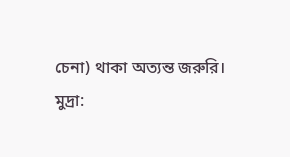চেনা) থাকা অত্যন্ত জরুরি।
মুদ্রা: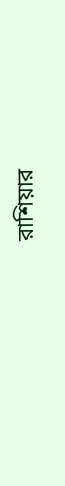রাশিয়ার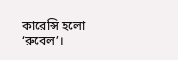কারেন্সি হলো ‘রুবেল’।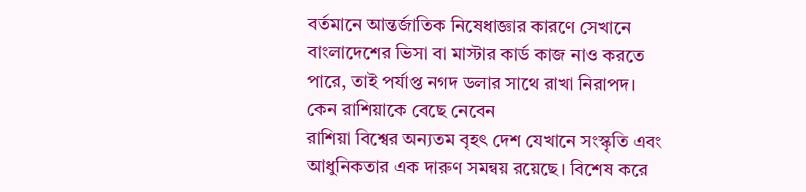বর্তমানে আন্তর্জাতিক নিষেধাজ্ঞার কারণে সেখানে বাংলাদেশের ভিসা বা মাস্টার কার্ড কাজ নাও করতে পারে, তাই পর্যাপ্ত নগদ ডলার সাথে রাখা নিরাপদ।
কেন রাশিয়াকে বেছে নেবেন
রাশিয়া বিশ্বের অন্যতম বৃহৎ দেশ যেখানে সংস্কৃতি এবং আধুনিকতার এক দারুণ সমন্বয় রয়েছে। বিশেষ করে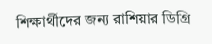শিক্ষার্থীদের জন্য রাশিয়ার ডিগ্রি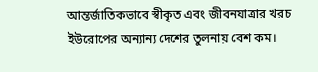আন্তর্জাতিকভাবে স্বীকৃত এবং জীবনযাত্রার খরচ ইউরোপের অন্যান্য দেশের তুলনায় বেশ কম।